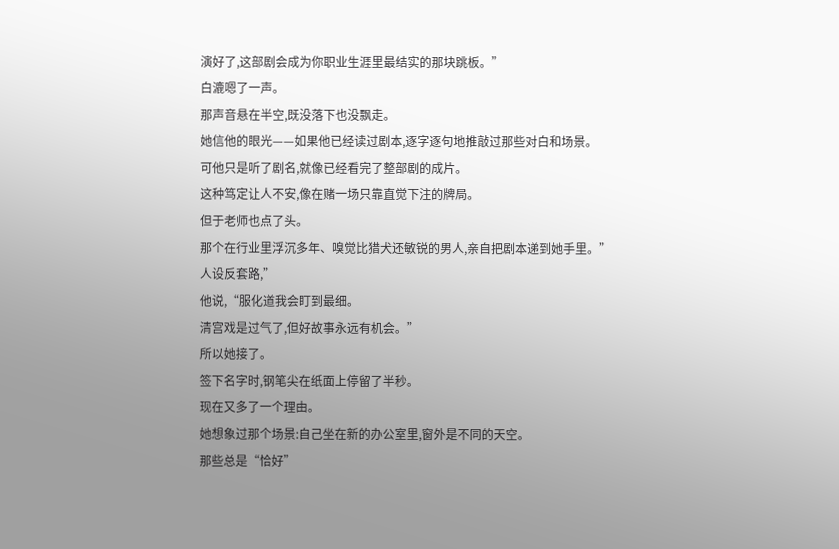演好了,这部剧会成为你职业生涯里最结实的那块跳板。”
白漉嗯了一声。
那声音悬在半空,既没落下也没飘走。
她信他的眼光——如果他已经读过剧本,逐字逐句地推敲过那些对白和场景。
可他只是听了剧名,就像已经看完了整部剧的成片。
这种笃定让人不安,像在赌一场只靠直觉下注的牌局。
但于老师也点了头。
那个在行业里浮沉多年、嗅觉比猎犬还敏锐的男人,亲自把剧本递到她手里。”
人设反套路,”
他说,“服化道我会盯到最细。
清宫戏是过气了,但好故事永远有机会。”
所以她接了。
签下名字时,钢笔尖在纸面上停留了半秒。
现在又多了一个理由。
她想象过那个场景:自己坐在新的办公室里,窗外是不同的天空。
那些总是“恰好”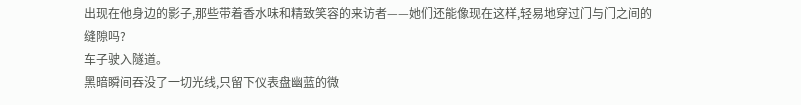出现在他身边的影子,那些带着香水味和精致笑容的来访者——她们还能像现在这样,轻易地穿过门与门之间的缝隙吗?
车子驶入隧道。
黑暗瞬间吞没了一切光线,只留下仪表盘幽蓝的微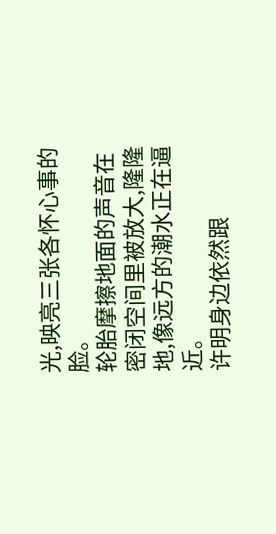光,映亮三张各怀心事的脸。
轮胎摩擦地面的声音在密闭空间里被放大,隆隆地,像远方的潮水正在逼近。
许明身边依然跟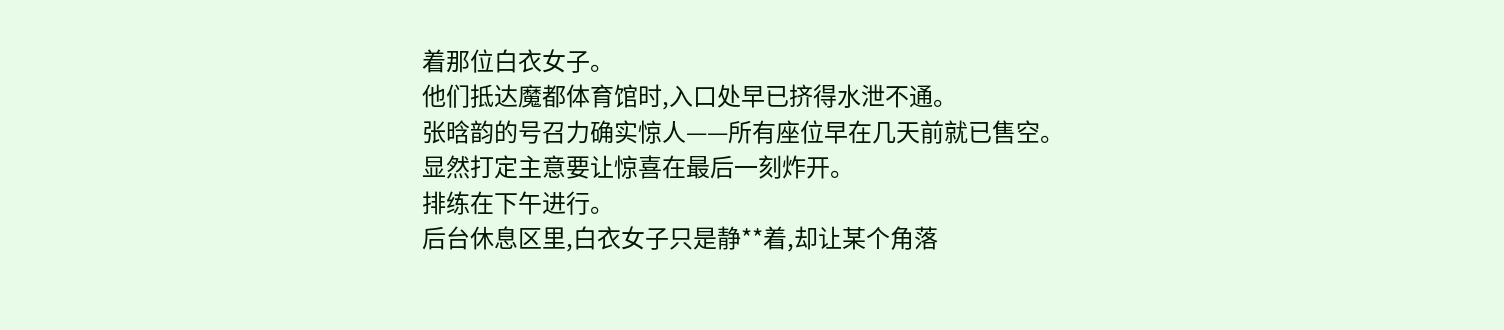着那位白衣女子。
他们抵达魔都体育馆时,入口处早已挤得水泄不通。
张晗韵的号召力确实惊人——所有座位早在几天前就已售空。
显然打定主意要让惊喜在最后一刻炸开。
排练在下午进行。
后台休息区里,白衣女子只是静**着,却让某个角落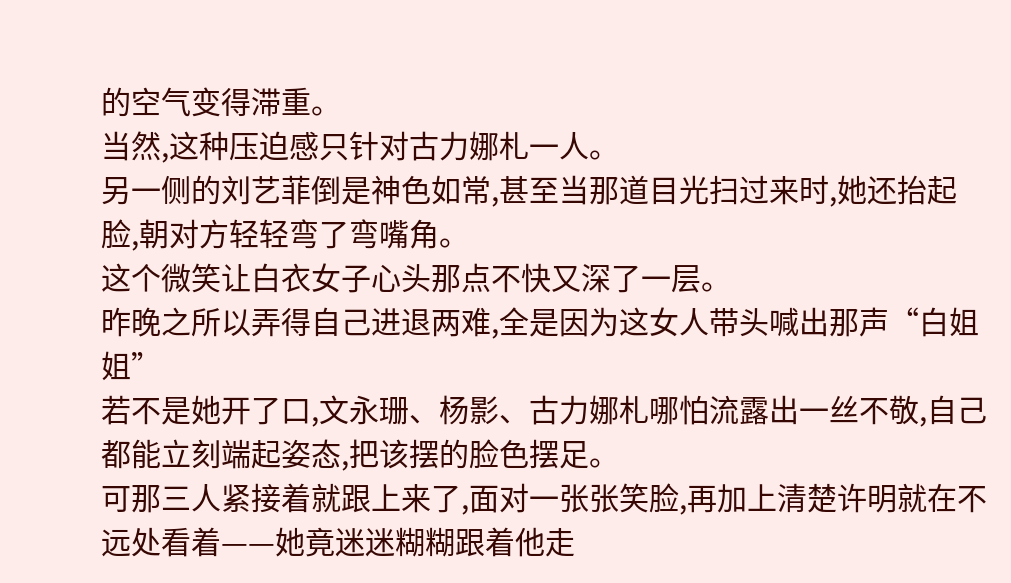的空气变得滞重。
当然,这种压迫感只针对古力娜札一人。
另一侧的刘艺菲倒是神色如常,甚至当那道目光扫过来时,她还抬起脸,朝对方轻轻弯了弯嘴角。
这个微笑让白衣女子心头那点不快又深了一层。
昨晚之所以弄得自己进退两难,全是因为这女人带头喊出那声“白姐姐”
若不是她开了口,文永珊、杨影、古力娜札哪怕流露出一丝不敬,自己都能立刻端起姿态,把该摆的脸色摆足。
可那三人紧接着就跟上来了,面对一张张笑脸,再加上清楚许明就在不远处看着——她竟迷迷糊糊跟着他走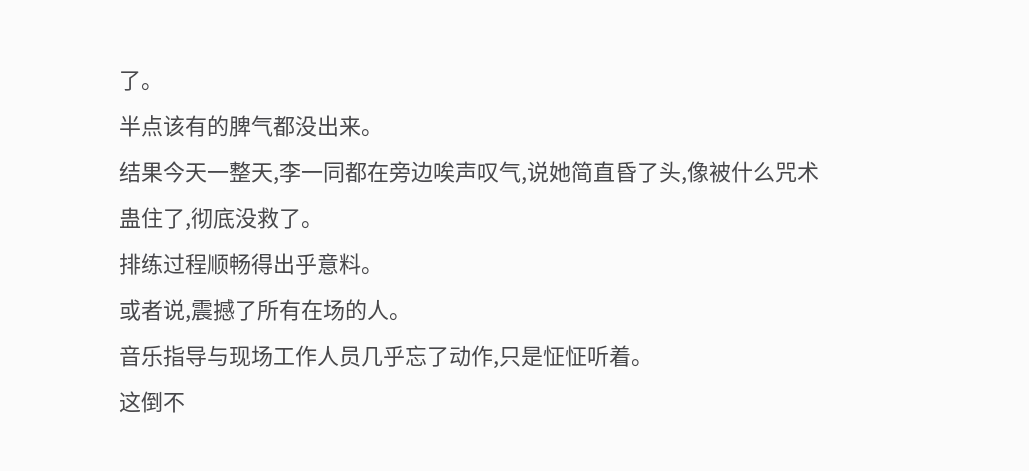了。
半点该有的脾气都没出来。
结果今天一整天,李一同都在旁边唉声叹气,说她简直昏了头,像被什么咒术蛊住了,彻底没救了。
排练过程顺畅得出乎意料。
或者说,震撼了所有在场的人。
音乐指导与现场工作人员几乎忘了动作,只是怔怔听着。
这倒不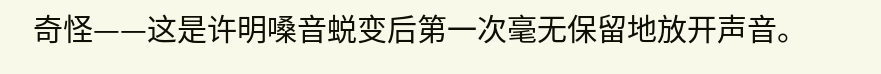奇怪——这是许明嗓音蜕变后第一次毫无保留地放开声音。